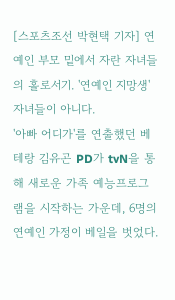[스포츠조선 박현택 기자] 연예인 부모 밑에서 자란 자녀들의 홀로서기. '연예인 지망생' 자녀들이 아니다.
'아빠 어디가'를 연출했던 베테랑 김유곤 PD가 tvN을 통해 새로운 가족 예능프로그램을 시작하는 가운데, 6명의 연예인 가정이 베일을 벗었다.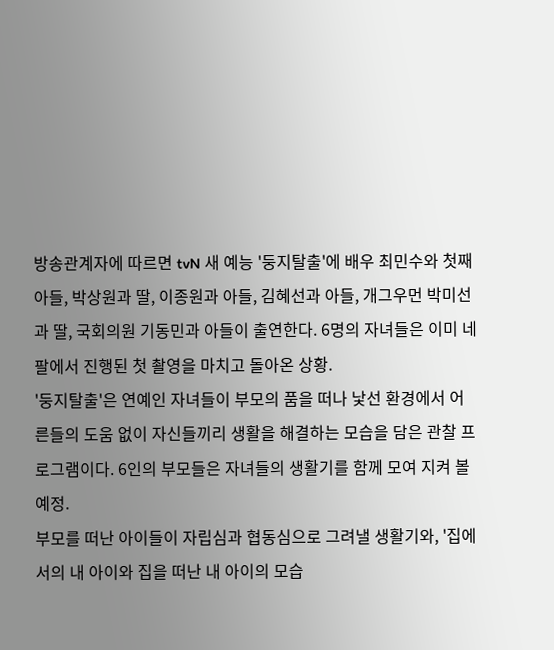방송관계자에 따르면 tvN 새 예능 '둥지탈출'에 배우 최민수와 첫째 아들, 박상원과 딸, 이종원과 아들, 김혜선과 아들, 개그우먼 박미선과 딸, 국회의원 기동민과 아들이 출연한다. 6명의 자녀들은 이미 네팔에서 진행된 첫 촬영을 마치고 돌아온 상황.
'둥지탈출'은 연예인 자녀들이 부모의 품을 떠나 낯선 환경에서 어른들의 도움 없이 자신들끼리 생활을 해결하는 모습을 담은 관찰 프로그램이다. 6인의 부모들은 자녀들의 생활기를 함께 모여 지켜 볼 예정.
부모를 떠난 아이들이 자립심과 협동심으로 그려낼 생활기와, '집에서의 내 아이와 집을 떠난 내 아이의 모습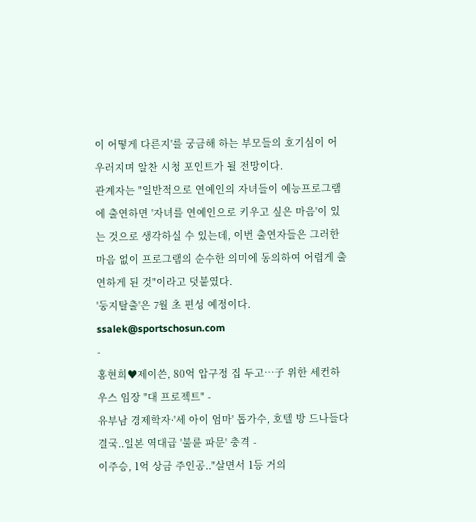이 어떻게 다른지'를 궁금해 하는 부모들의 호기심이 어우러지며 알찬 시청 포인트가 될 전망이다.
관계자는 "일반적으로 연예인의 자녀들이 예능프로그램에 출연하면 '자녀를 연예인으로 키우고 싶은 마음'이 있는 것으로 생각하실 수 있는데, 이번 출연자들은 그러한 마음 없이 프로그램의 순수한 의미에 동의하여 어렵게 출연하게 된 것"이라고 덧붙였다.
'둥지탈출'은 7월 초 편성 예정이다.
ssalek@sportschosun.com
-
홍현희♥제이쓴, 80억 압구정 집 두고…子 위한 세컨하우스 임장 "대 프로젝트" -
유부남 경제학자·'세 아이 엄마' 톱가수, 호텔 방 드나들다 결국..일본 역대급 '불륜 파문' 충격 -
이주승, 1억 상금 주인공.."살면서 1등 거의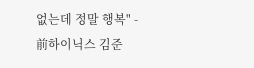없는데 정말 행복" -
前하이닉스 김준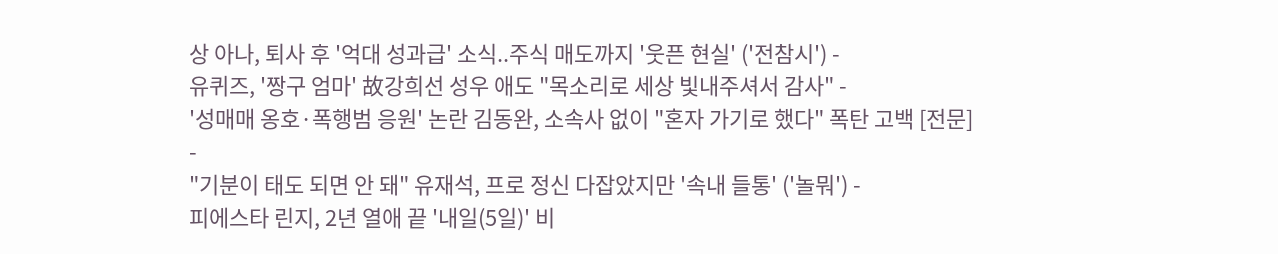상 아나, 퇴사 후 '억대 성과급' 소식..주식 매도까지 '웃픈 현실' ('전참시') -
유퀴즈, '짱구 엄마' 故강희선 성우 애도 "목소리로 세상 빛내주셔서 감사" -
'성매매 옹호·폭행범 응원' 논란 김동완, 소속사 없이 "혼자 가기로 했다" 폭탄 고백 [전문] -
"기분이 태도 되면 안 돼" 유재석, 프로 정신 다잡았지만 '속내 들통' ('놀뭐') -
피에스타 린지, 2년 열애 끝 '내일(5일)' 비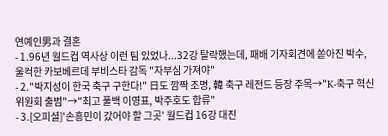연예인男과 결혼
- 1.96년 월드컵 역사상 이런 팀 있었나...32강 탈락했는데, 패배 기자회견에 쏟아진 박수, 울컥한 카보베르데 부비스타 감독 "자부심 가져야"
- 2."박지성이 한국 축구 구한다!" 日도 깜짝 조명, 韓 축구 레전드 등장 주목→"K-축구 혁신위원회 출범"→"최고 풀백 이영표, 박주호도 합류"
- 3.[오피셜]'손흥민이 갔어야 할 그곳' 월드컵 16강 대진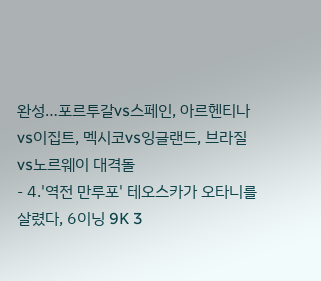완성…포르투갈vs스페인, 아르헨티나vs이집트, 멕시코vs잉글랜드, 브라질vs노르웨이 대격돌
- 4.'역전 만루포' 테오스카가 오타니를 살렸다, 6이닝 9K 3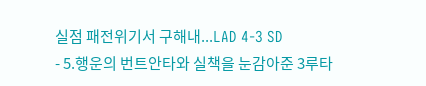실점 패전위기서 구해내...LAD 4-3 SD
- 5.행운의 번트안타와 실책을 눈감아준 3루타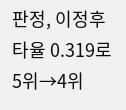판정, 이정후 타율 0.319로 5위→4위